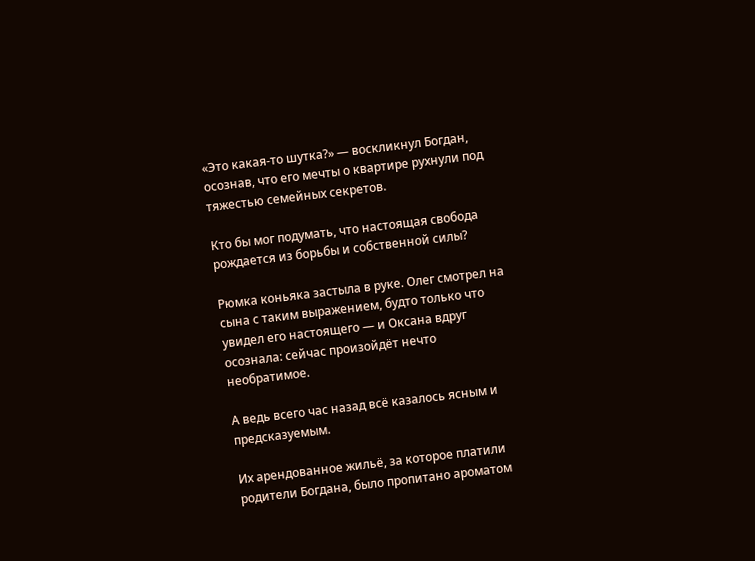«Это какая-то шутка?» — воскликнул Богдан, осознав, что его мечты о квартире рухнули под тяжестью семейных секретов.

Кто бы мог подумать, что настоящая свобода рождается из борьбы и собственной силы?

Рюмка коньяка застыла в руке. Олег смотрел на сына с таким выражением, будто только что увидел его настоящего — и Оксана вдруг осознала: сейчас произойдёт нечто необратимое.

А ведь всего час назад всё казалось ясным и предсказуемым.

Их арендованное жильё, за которое платили родители Богдана, было пропитано ароматом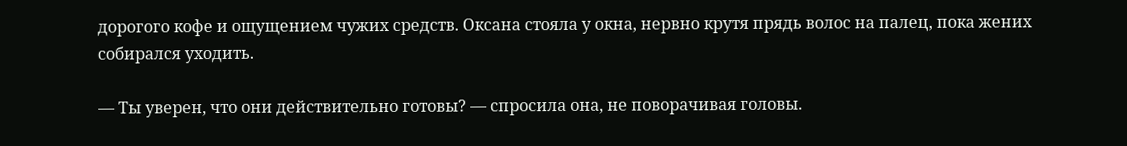дорогого кофе и ощущением чужих средств. Оксана стояла у окна, нервно крутя прядь волос на палец, пока жених собирался уходить.

— Ты уверен, что они действительно готовы? — спросила она, не поворачивая головы.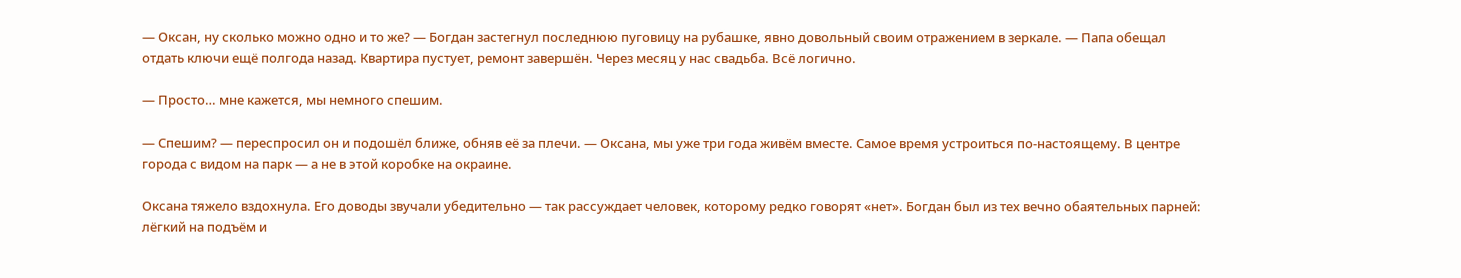— Оксан, ну сколько можно одно и то же? — Богдан застегнул последнюю пуговицу на рубашке, явно довольный своим отражением в зеркале. — Папа обещал отдать ключи ещё полгода назад. Квартира пустует, ремонт завершён. Через месяц у нас свадьба. Всё логично.

— Просто… мне кажется, мы немного спешим.

— Спешим? — переспросил он и подошёл ближе, обняв её за плечи. — Оксана, мы уже три года живём вместе. Самое время устроиться по-настоящему. В центре города с видом на парк — а не в этой коробке на окраине.

Оксана тяжело вздохнула. Его доводы звучали убедительно — так рассуждает человек, которому редко говорят «нет». Богдан был из тех вечно обаятельных парней: лёгкий на подъём и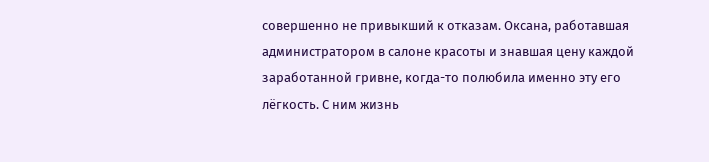совершенно не привыкший к отказам. Оксана, работавшая администратором в салоне красоты и знавшая цену каждой заработанной гривне, когда-то полюбила именно эту его лёгкость. С ним жизнь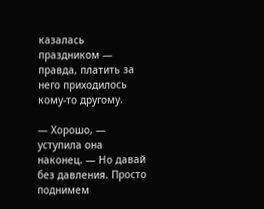казалась праздником — правда, платить за него приходилось кому-то другому.

— Хорошо, — уступила она наконец. — Но давай без давления. Просто поднимем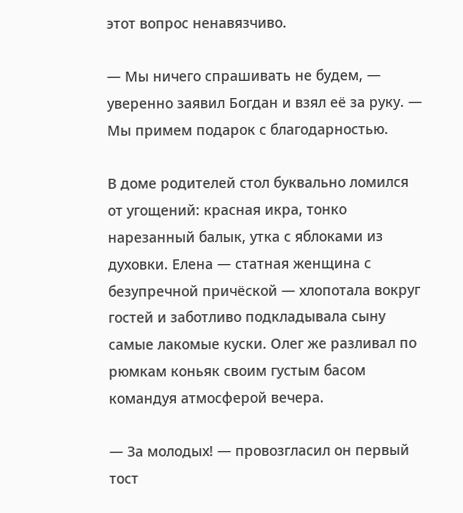этот вопрос ненавязчиво.

— Мы ничего спрашивать не будем, — уверенно заявил Богдан и взял её за руку. — Мы примем подарок с благодарностью.

В доме родителей стол буквально ломился от угощений: красная икра, тонко нарезанный балык, утка с яблоками из духовки. Елена — статная женщина с безупречной причёской — хлопотала вокруг гостей и заботливо подкладывала сыну самые лакомые куски. Олег же разливал по рюмкам коньяк своим густым басом командуя атмосферой вечера.

— За молодых! — провозгласил он первый тост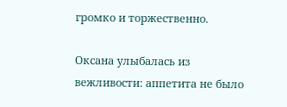громко и торжественно.

Оксана улыбалась из вежливости: аппетита не было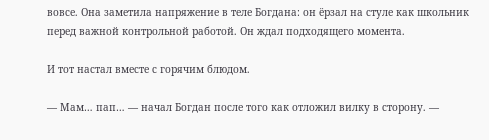вовсе. Она заметила напряжение в теле Богдана: он ёрзал на стуле как школьник перед важной контрольной работой. Он ждал подходящего момента.

И тот настал вместе с горячим блюдом.

— Мам… пап… — начал Богдан после того как отложил вилку в сторону. —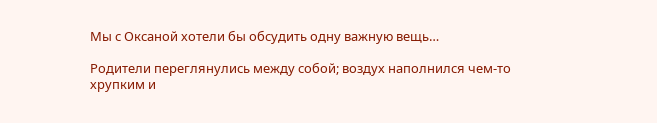Мы с Оксаной хотели бы обсудить одну важную вещь…

Родители переглянулись между собой; воздух наполнился чем-то хрупким и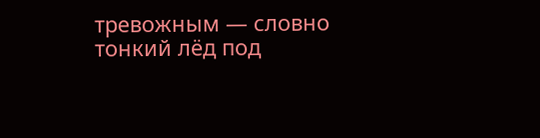тревожным — словно тонкий лёд под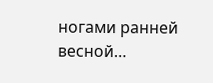ногами ранней весной…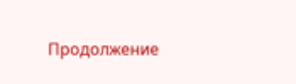Продолжение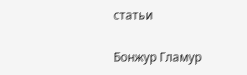статьи

Бонжур Гламур